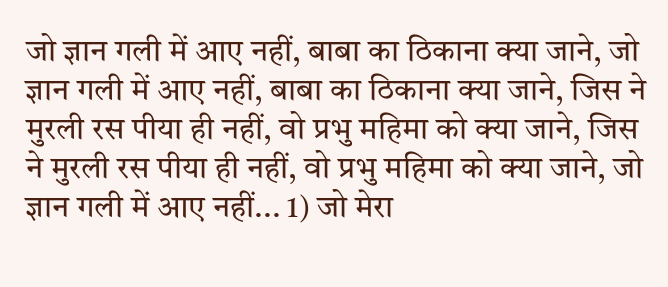जो ज्ञान गली में आए नहीं, बाबा का ठिकाना क्या जाने, जो ज्ञान गली में आए नहीं, बाबा का ठिकाना क्या जाने, जिस ने मुरली रस पीया ही नहीं, वो प्रभु महिमा को क्या जाने, जिस ने मुरली रस पीया ही नहीं, वो प्रभु महिमा को क्या जाने, जो ज्ञान गली में आए नहीं... 1) जो मेरा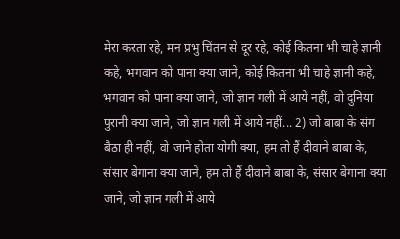मेरा करता रहे, मन प्रभु चिंतन से दूर रहे, कोई कितना भी चाहे ज्ञानी कहे, भगवान को पाना क्या जाने, कोई कितना भी चाहे ज्ञानी कहे, भगवान को पाना क्या जाने, जो ज्ञान गली में आये नहीं, वो दुनिया पुरानी क्या जाने, जो ज्ञान गली में आये नहीं... 2) जो बाबा के संग बैठा ही नहीं, वो जाने होता योगी क्या, हम तो हैं दीवाने बाबा के, संसार बेगाना क्या जाने, हम तो हैं दीवाने बाबा के, संसार बेगाना क्या जाने, जो ज्ञान गली में आये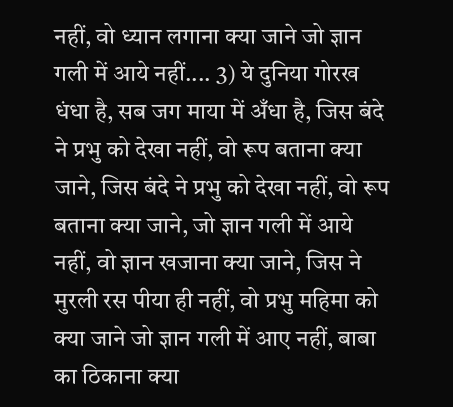नहीं, वो ध्यान लगाना क्या जाने जो ज्ञान गली में आये नहीं.... 3) ये दुनिया गोरख धंधा है, सब जग माया में अँधा है, जिस बंदे ने प्रभु को देखा नहीं, वो रूप बताना क्या जाने, जिस बंदे ने प्रभु को देखा नहीं, वो रूप बताना क्या जाने, जो ज्ञान गली में आये नहीं, वो ज्ञान खजाना क्या जाने, जिस ने मुरली रस पीया ही नहीं, वो प्रभु महिमा को क्या जाने जो ज्ञान गली में आए नहीं, बाबा का ठिकाना क्या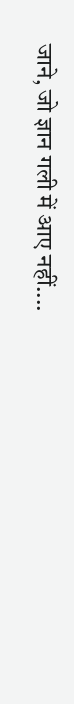जाने, जो ज्ञान गली में आए नहीं....